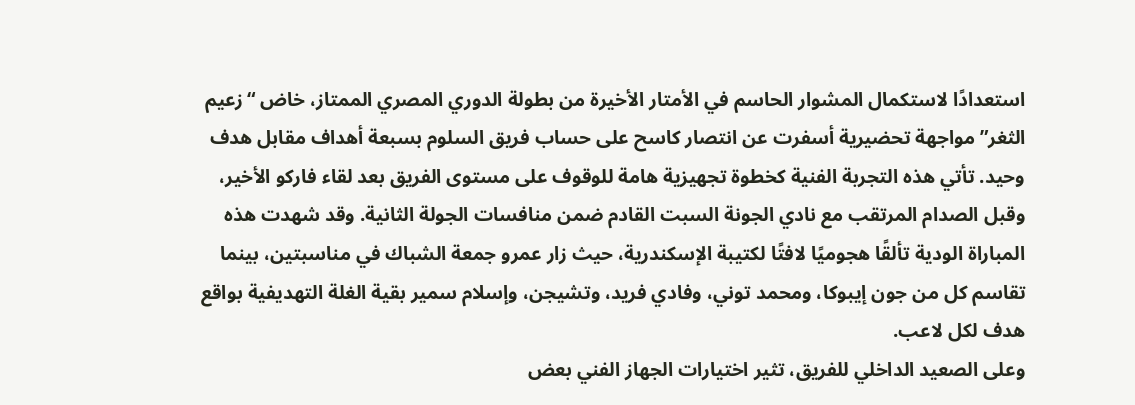استعدادًا لاستكمال المشوار الحاسم في الأمتار الأخيرة من بطولة الدوري المصري الممتاز، خاض “زعيم الثغر” مواجهة تحضيرية أسفرت عن انتصار كاسح على حساب فريق السلوم بسبعة أهداف مقابل هدف وحيد. تأتي هذه التجربة الفنية كخطوة تجهيزية هامة للوقوف على مستوى الفريق بعد لقاء فاركو الأخير، وقبل الصدام المرتقب مع نادي الجونة السبت القادم ضمن منافسات الجولة الثانية. وقد شهدت هذه المباراة الودية تألقًا هجوميًا لافتًا لكتيبة الإسكندرية، حيث زار عمرو جمعة الشباك في مناسبتين، بينما تقاسم كل من جون إيبوكا، ومحمد توني، وفادي فريد، وتشيجن، وإسلام سمير بقية الغلة التهديفية بواقع هدف لكل لاعب.
وعلى الصعيد الداخلي للفريق، تثير اختيارات الجهاز الفني بعض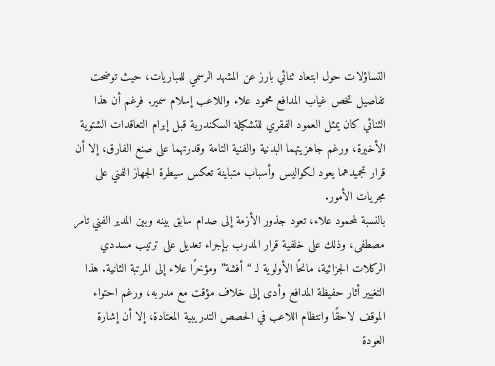التساؤلات حول ابتعاد ثنائي بارز عن المشهد الرسمي للمباريات، حيث توضحت تفاصيل تخص غياب المدافع محمود علاء واللاعب إسلام سمير. فرغم أن هذا الثنائي كان يمثل العمود الفقري للتشكيلة السكندرية قبل إبرام التعاقدات الشتوية الأخيرة، ورغم جاهزيتهما البدنية والفنية التامة وقدرتهما على صنع الفارق، إلا أن قرار تجميدهما يعود لكواليس وأسباب متباينة تعكس سيطرة الجهاز الفني على مجريات الأمور.
بالنسبة لمحمود علاء، تعود جذور الأزمة إلى صدام سابق بينه وبين المدير الفني تامر مصطفى، وذلك على خلفية قرار المدرب بإجراء تعديل على ترتيب مسددي الركلات الجزائية، مانحًا الأولوية لـ “أفشة” ومؤخرًا علاء إلى المرتبة الثانية. هذا التغيير أثار حفيظة المدافع وأدى إلى خلاف مؤقت مع مدربه، ورغم احتواء الموقف لاحقًا وانتظام اللاعب في الحصص التدريبية المعتادة، إلا أن إشارة العودة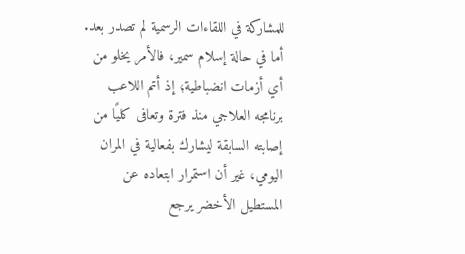للمشاركة في اللقاءات الرسمية لم تصدر بعد. أما في حالة إسلام سمير، فالأمر يخلو من أي أزمات انضباطية؛ إذ أتم اللاعب برنامجه العلاجي منذ فترة وتعافى كليًا من إصابته السابقة ليشارك بفعالية في المران اليومي، غير أن استمرار ابتعاده عن المستطيل الأخضر يرجع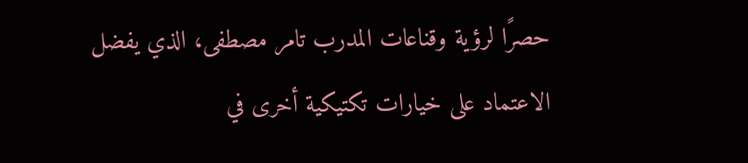حصرًا لرؤية وقناعات المدرب تامر مصطفى، الذي يفضل الاعتماد على خيارات تكتيكية أخرى في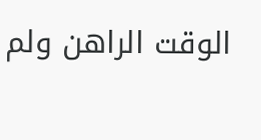الوقت الراهن ولم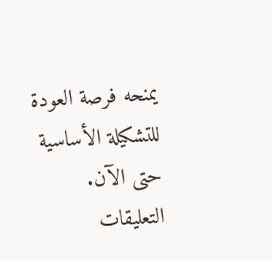يمنحه فرصة العودة للتشكيلة الأساسية حتى الآن.
التعليقات